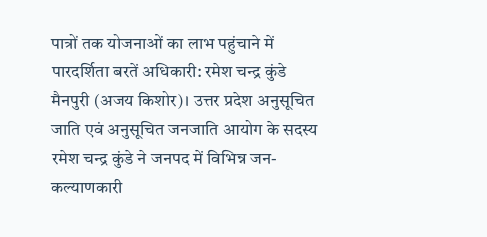पात्रों तक योजनाओं का लाभ पहुंचाने में पारदर्शिता बरतें अधिकारी: रमेश चन्द्र कुंडे
मैनपुरी (अजय किशोर)। उत्तर प्रदेश अनुसूचित जाति एवं अनुसूचित जनजाति आयोग के सदस्य रमेश चन्द्र कुंडे ने जनपद में विभिन्न जन-कल्याणकारी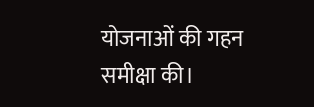योजनाओं की गहन समीक्षा की।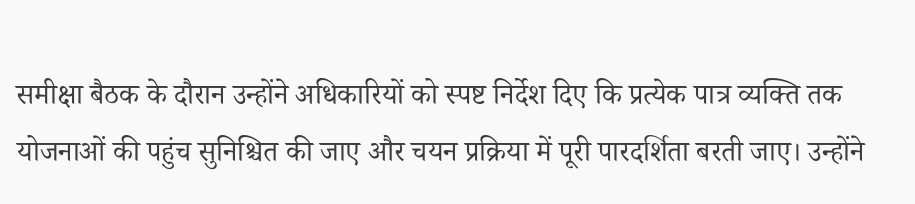समीक्षा बैठक के दौरान उन्होंने अधिकारियों को स्पष्ट निर्देश दिए कि प्रत्येक पात्र व्यक्ति तक योजनाओं की पहुंच सुनिश्चित की जाए और चयन प्रक्रिया में पूरी पारदर्शिता बरती जाए। उन्होंने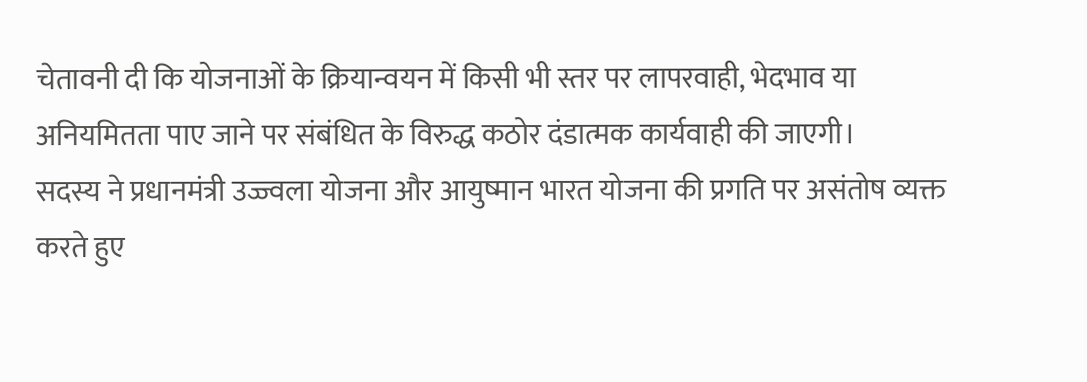चेतावनी दी कि योजनाओं के क्रियान्वयन में किसी भी स्तर पर लापरवाही, भेदभाव या अनियमितता पाए जाने पर संबंधित के विरुद्ध कठोर दंडात्मक कार्यवाही की जाएगी।
सदस्य ने प्रधानमंत्री उज्ज्वला योजना और आयुष्मान भारत योजना की प्रगति पर असंतोष व्यक्त करते हुए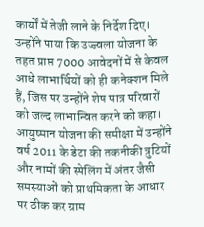कार्यों में तेजी लाने के निर्देश दिए। उन्होंने पाया कि उज्ज्वला योजना के तहत प्राप्त 7000 आवेदनों में से केवल आधे लाभार्थियों को ही कनेक्शन मिले हैं, जिस पर उन्होंने शेष पात्र परिवारों को जल्द लाभान्वित करने को कहा। आयुष्मान योजना की समीक्षा में उन्होंने वर्ष 2011 के डेटा की तकनीकी त्रुटियों और नामों की स्पेलिंग में अंतर जैसी समस्याओं को प्राथमिकता के आधार पर ठीक कर ग्राम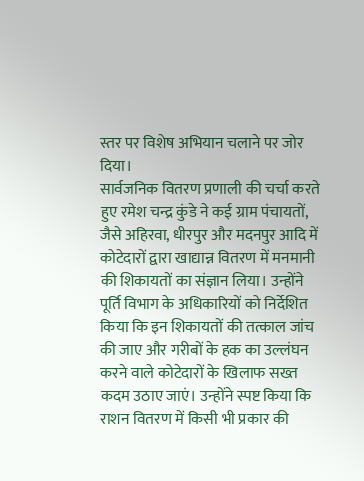स्तर पर विशेष अभियान चलाने पर जोर दिया।
सार्वजनिक वितरण प्रणाली की चर्चा करते हुए रमेश चन्द्र कुंडे ने कई ग्राम पंचायतों, जैसे अहिरवा, धीरपुर और मदनपुर आदि में कोटेदारों द्वारा खाद्यान्न वितरण में मनमानी की शिकायतों का संज्ञान लिया। उन्होंने पूर्ति विभाग के अधिकारियों को निर्देशित किया कि इन शिकायतों की तत्काल जांच की जाए और गरीबों के हक का उल्लंघन करने वाले कोटेदारों के खिलाफ सख्त कदम उठाए जाएं। उन्होंने स्पष्ट किया कि राशन वितरण में किसी भी प्रकार की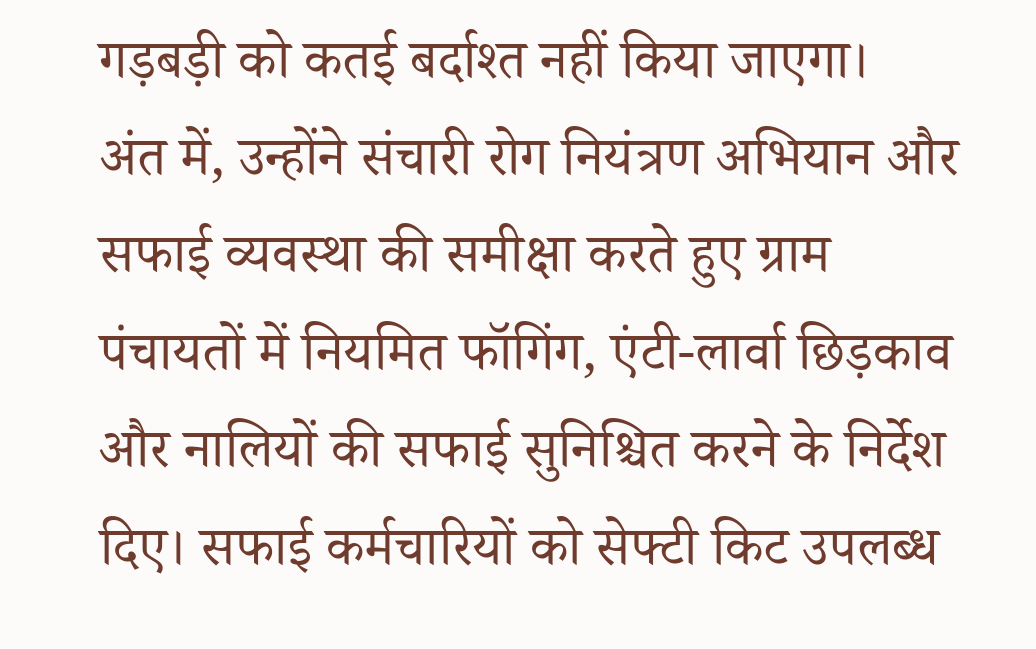गड़बड़ी को कतई बर्दाश्त नहीं किया जाएगा।
अंत में, उन्होंने संचारी रोग नियंत्रण अभियान और सफाई व्यवस्था की समीक्षा करते हुए ग्राम पंचायतों में नियमित फॉगिंग, एंटी-लार्वा छिड़काव और नालियों की सफाई सुनिश्चित करने के निर्देश दिए। सफाई कर्मचारियों को सेफ्टी किट उपलब्ध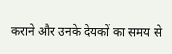कराने और उनके देयकों का समय से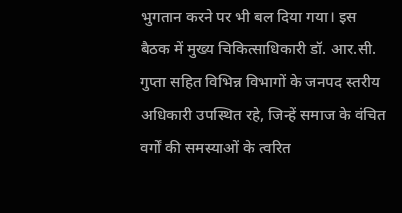भुगतान करने पर भी बल दिया गया। इस बैठक में मुख्य चिकित्साधिकारी डॉ. आर.सी. गुप्ता सहित विभिन्न विभागों के जनपद स्तरीय अधिकारी उपस्थित रहे, जिन्हें समाज के वंचित वर्गों की समस्याओं के त्वरित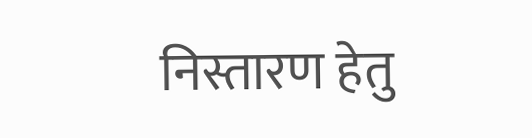निस्तारण हेतु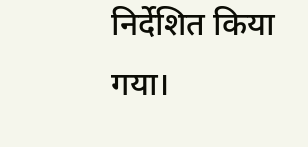निर्देशित किया गया।